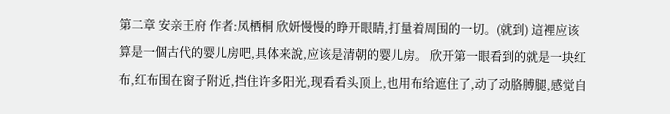第二章 安亲王府 作者:凤栖桐 欣妍慢慢的睁开眼睛,打量着周围的一切。(就到) 這裡应该算是一個古代的婴儿房吧,具体来說,应该是清朝的婴儿房。 欣开第一眼看到的就是一块红布,红布围在窗子附近,挡住许多阳光,现看看头顶上,也用布给遮住了,动了动胳膊腿,感觉自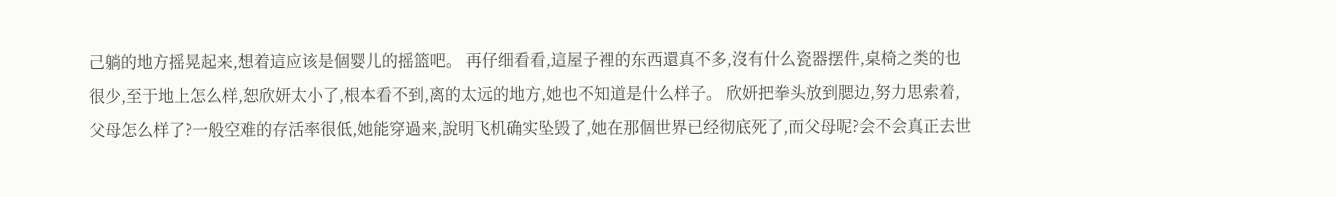己躺的地方摇晃起来,想着這应该是個婴儿的摇篮吧。 再仔细看看,這屋子裡的东西還真不多,沒有什么瓷器摆件,桌椅之类的也很少,至于地上怎么样,恕欣妍太小了,根本看不到,离的太远的地方,她也不知道是什么样子。 欣妍把拳头放到腮边,努力思索着,父母怎么样了?一般空难的存活率很低,她能穿過来,說明飞机确实坠毁了,她在那個世界已经彻底死了,而父母呢?会不会真正去世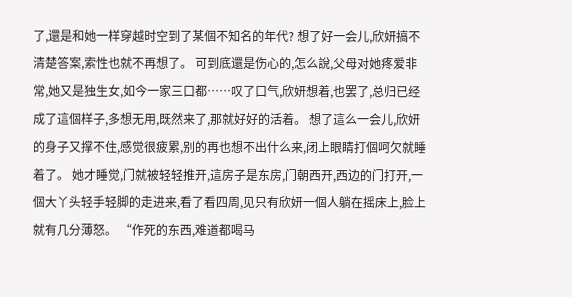了,還是和她一样穿越时空到了某個不知名的年代? 想了好一会儿,欣妍搞不清楚答案,索性也就不再想了。 可到底還是伤心的,怎么說,父母对她疼爱非常,她又是独生女,如今一家三口都……叹了口气,欣妍想着,也罢了,总归已经成了這個样子,多想无用,既然来了,那就好好的活着。 想了這么一会儿,欣妍的身子又撑不住,感觉很疲累,别的再也想不出什么来,闭上眼睛打個呵欠就睡着了。 她才睡觉,门就被轻轻推开,這房子是东房,门朝西开,西边的门打开,一個大丫头轻手轻脚的走进来,看了看四周,见只有欣妍一個人躺在摇床上,脸上就有几分薄怒。 “作死的东西,难道都喝马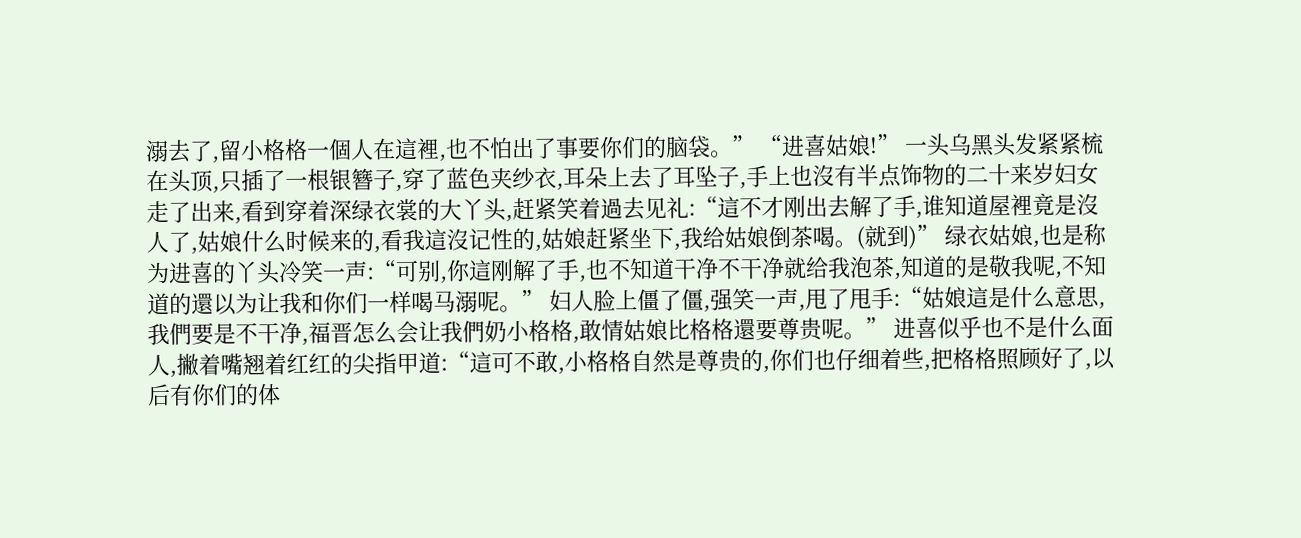溺去了,留小格格一個人在這裡,也不怕出了事要你们的脑袋。” “进喜姑娘!” 一头乌黑头发紧紧梳在头顶,只插了一根银簪子,穿了蓝色夹纱衣,耳朵上去了耳坠子,手上也沒有半点饰物的二十来岁妇女走了出来,看到穿着深绿衣裳的大丫头,赶紧笑着過去见礼:“這不才刚出去解了手,谁知道屋裡竟是沒人了,姑娘什么时候来的,看我這沒记性的,姑娘赶紧坐下,我给姑娘倒茶喝。(就到)” 绿衣姑娘,也是称为进喜的丫头冷笑一声:“可别,你這刚解了手,也不知道干净不干净就给我泡茶,知道的是敬我呢,不知道的還以为让我和你们一样喝马溺呢。” 妇人脸上僵了僵,强笑一声,甩了甩手:“姑娘這是什么意思,我們要是不干净,福晋怎么会让我們奶小格格,敢情姑娘比格格還要尊贵呢。” 进喜似乎也不是什么面人,撇着嘴翘着红红的尖指甲道:“這可不敢,小格格自然是尊贵的,你们也仔细着些,把格格照顾好了,以后有你们的体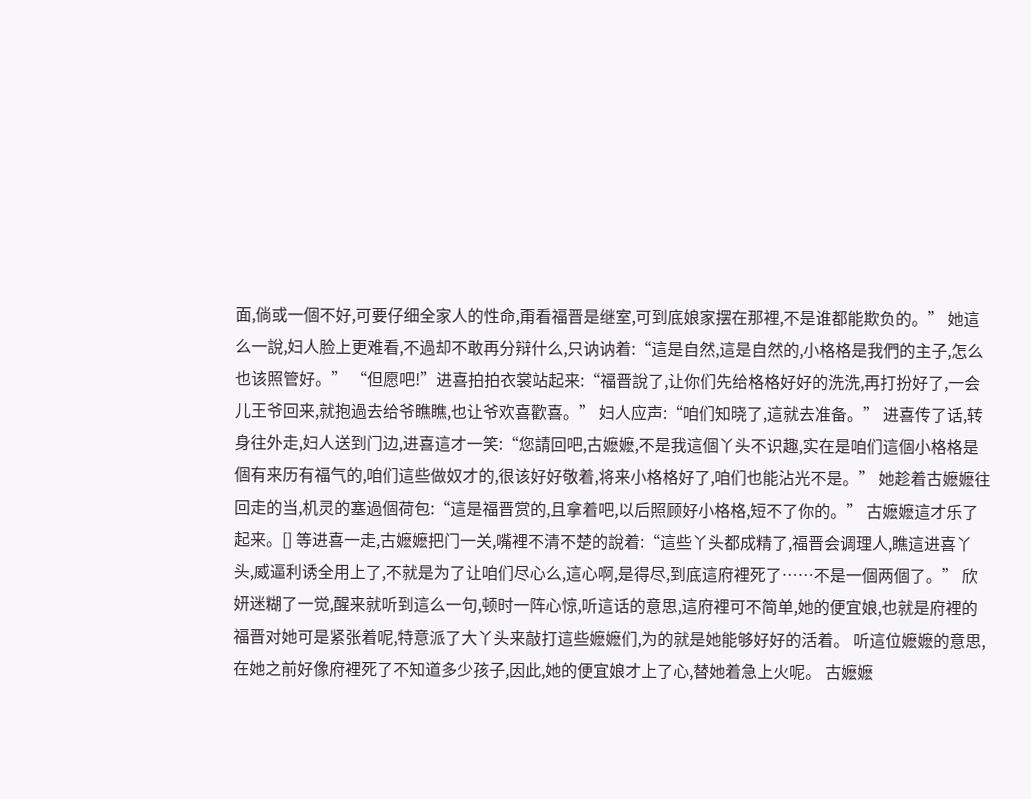面,倘或一個不好,可要仔细全家人的性命,甭看福晋是继室,可到底娘家摆在那裡,不是谁都能欺负的。” 她這么一說,妇人脸上更难看,不過却不敢再分辩什么,只讷讷着:“這是自然,這是自然的,小格格是我們的主子,怎么也该照管好。” “但愿吧!”进喜拍拍衣裳站起来:“福晋說了,让你们先给格格好好的洗洗,再打扮好了,一会儿王爷回来,就抱過去给爷瞧瞧,也让爷欢喜歡喜。” 妇人应声:“咱们知晓了,這就去准备。” 进喜传了话,转身往外走,妇人送到门边,进喜這才一笑:“您請回吧,古嬷嬷,不是我這個丫头不识趣,实在是咱们這個小格格是個有来历有福气的,咱们這些做奴才的,很该好好敬着,将来小格格好了,咱们也能沾光不是。” 她趁着古嬷嬷往回走的当,机灵的塞過個荷包:“這是福晋赏的,且拿着吧,以后照顾好小格格,短不了你的。” 古嬷嬷這才乐了起来。[] 等进喜一走,古嬷嬷把门一关,嘴裡不清不楚的說着:“這些丫头都成精了,福晋会调理人,瞧這进喜丫头,威逼利诱全用上了,不就是为了让咱们尽心么,這心啊,是得尽,到底這府裡死了……不是一個两個了。” 欣妍迷糊了一觉,醒来就听到這么一句,顿时一阵心惊,听這话的意思,這府裡可不简单,她的便宜娘,也就是府裡的福晋对她可是紧张着呢,特意派了大丫头来敲打這些嬷嬷们,为的就是她能够好好的活着。 听這位嬷嬷的意思,在她之前好像府裡死了不知道多少孩子,因此,她的便宜娘才上了心,替她着急上火呢。 古嬷嬷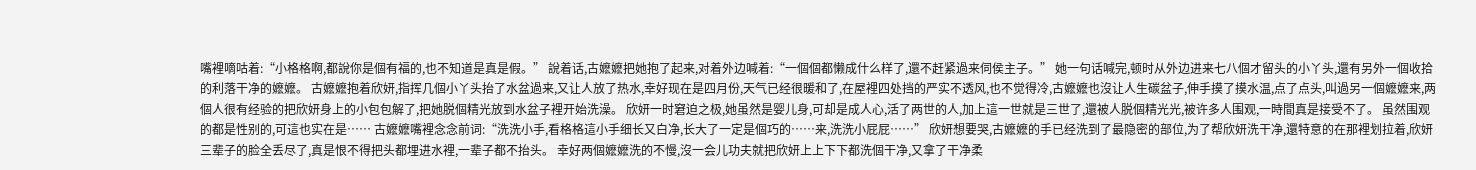嘴裡嘀咕着:“小格格啊,都說你是個有福的,也不知道是真是假。” 說着话,古嬷嬷把她抱了起来,对着外边喊着:“一個個都懒成什么样了,還不赶紧過来伺侯主子。” 她一句话喊完,顿时从外边进来七八個才留头的小丫头,還有另外一個收拾的利落干净的嬷嬷。 古嬷嬷抱着欣妍,指挥几個小丫头抬了水盆過来,又让人放了热水,幸好现在是四月份,天气已经很暖和了,在屋裡四处挡的严实不透风,也不觉得冷,古嬷嬷也沒让人生碳盆子,伸手摸了摸水温,点了点头,叫過另一個嬷嬷来,两個人很有经验的把欣妍身上的小包包解了,把她脱個精光放到水盆子裡开始洗澡。 欣妍一时窘迫之极,她虽然是婴儿身,可却是成人心,活了两世的人,加上這一世就是三世了,還被人脱個精光光,被许多人围观,一時間真是接受不了。 虽然围观的都是性别的,可這也实在是…… 古嬷嬷嘴裡念念前词:“洗洗小手,看格格這小手细长又白净,长大了一定是個巧的……来,洗洗小屁屁……” 欣妍想要哭,古嬷嬷的手已经洗到了最隐密的部位,为了帮欣妍洗干净,還特意的在那裡划拉着,欣妍三辈子的脸全丢尽了,真是恨不得把头都埋进水裡,一辈子都不抬头。 幸好两個嬷嬷洗的不慢,沒一会儿功夫就把欣妍上上下下都洗個干净,又拿了干净柔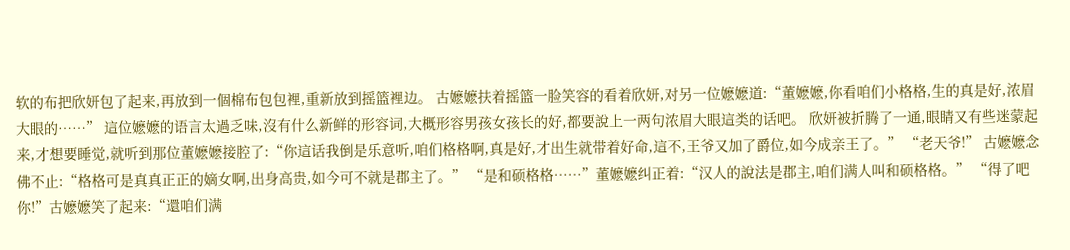软的布把欣妍包了起来,再放到一個棉布包包裡,重新放到摇篮裡边。 古嬷嬷扶着摇篮一脸笑容的看着欣妍,对另一位嬷嬷道:“董嬷嬷,你看咱们小格格,生的真是好,浓眉大眼的……” 這位嬷嬷的语言太過乏味,沒有什么新鲜的形容词,大概形容男孩女孩长的好,都要說上一两句浓眉大眼這类的话吧。 欣妍被折腾了一通,眼睛又有些迷蒙起来,才想要睡觉,就听到那位董嬷嬷接腔了:“你這话我倒是乐意听,咱们格格啊,真是好,才出生就带着好命,這不,王爷又加了爵位,如今成亲王了。” “老天爷!” 古嬷嬷念佛不止:“格格可是真真正正的嫡女啊,出身高贵,如今可不就是郡主了。” “是和硕格格……”董嬷嬷纠正着:“汉人的說法是郡主,咱们满人叫和硕格格。” “得了吧你!”古嬷嬷笑了起来:“還咱们满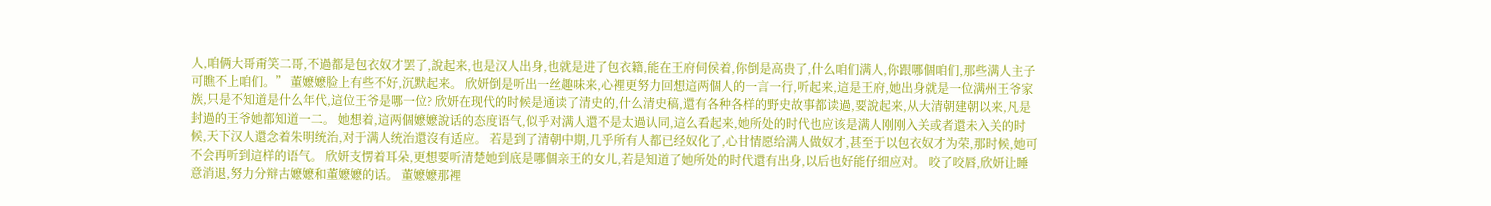人,咱俩大哥甭笑二哥,不過都是包衣奴才罢了,說起来,也是汉人出身,也就是进了包衣籍,能在王府伺侯着,你倒是高贵了,什么咱们满人,你跟哪個咱们,那些满人主子可瞧不上咱们。” 董嬷嬷脸上有些不好,沉默起来。 欣妍倒是听出一丝趣味来,心裡更努力回想這两個人的一言一行,听起来,這是王府,她出身就是一位满州王爷家族,只是不知道是什么年代,這位王爷是哪一位? 欣妍在现代的时候是通读了清史的,什么清史稿,還有各种各样的野史故事都读過,要說起来,从大清朝建朝以来,凡是封過的王爷她都知道一二。 她想着,這两個嬷嬷說话的态度语气,似乎对满人還不是太過认同,這么看起来,她所处的时代也应该是满人刚刚入关或者還未入关的时候,天下汉人還念着朱明统治,对于满人统治還沒有适应。 若是到了清朝中期,几乎所有人都已经奴化了,心甘情愿给满人做奴才,甚至于以包衣奴才为荣,那时候,她可不会再听到這样的语气。 欣妍支愣着耳朵,更想要听清楚她到底是哪個亲王的女儿,若是知道了她所处的时代還有出身,以后也好能仔细应对。 咬了咬唇,欣妍让睡意消退,努力分辩古嬷嬷和董嬷嬷的话。 董嬷嬷那裡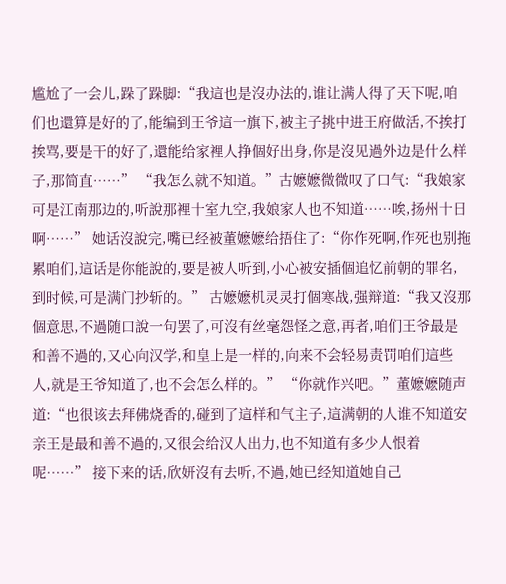尴尬了一会儿,跺了跺脚:“我這也是沒办法的,谁让满人得了天下呢,咱们也還算是好的了,能编到王爷這一旗下,被主子挑中进王府做活,不挨打挨骂,要是干的好了,還能给家裡人挣個好出身,你是沒见過外边是什么样子,那简直……” “我怎么就不知道。”古嬷嬷微微叹了口气:“我娘家可是江南那边的,听說那裡十室九空,我娘家人也不知道……唉,扬州十日啊……” 她话沒說完,嘴已经被董嬷嬷给捂住了:“你作死啊,作死也别拖累咱们,這话是你能說的,要是被人听到,小心被安插個追忆前朝的罪名,到时候,可是满门抄斩的。” 古嬷嬷机灵灵打個寒战,强辩道:“我又沒那個意思,不過随口說一句罢了,可沒有丝毫怨怪之意,再者,咱们王爷最是和善不過的,又心向汉学,和皇上是一样的,向来不会轻易责罚咱们這些人,就是王爷知道了,也不会怎么样的。” “你就作兴吧。”董嬷嬷随声道:“也很该去拜佛烧香的,碰到了這样和气主子,這满朝的人谁不知道安亲王是最和善不過的,又很会给汉人出力,也不知道有多少人恨着呢……” 接下来的话,欣妍沒有去听,不過,她已经知道她自己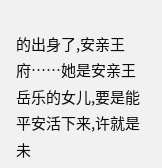的出身了,安亲王府……她是安亲王岳乐的女儿,要是能平安活下来,许就是未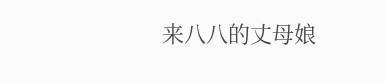来八八的丈母娘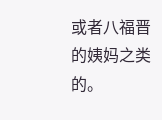或者八福晋的姨妈之类的。